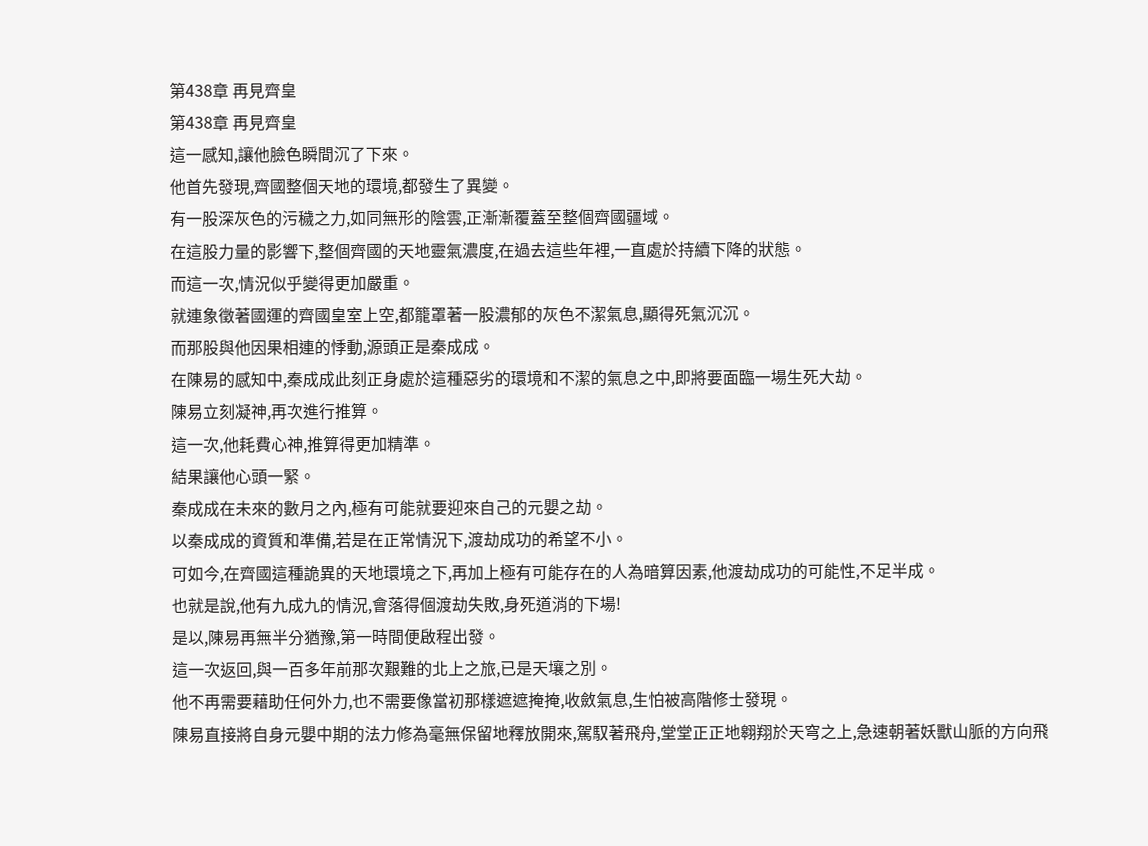第438章 再見齊皇
第438章 再見齊皇
這一感知,讓他臉色瞬間沉了下來。
他首先發現,齊國整個天地的環境,都發生了異變。
有一股深灰色的污穢之力,如同無形的陰雲,正漸漸覆蓋至整個齊國疆域。
在這股力量的影響下,整個齊國的天地靈氣濃度,在過去這些年裡,一直處於持續下降的狀態。
而這一次,情況似乎變得更加嚴重。
就連象徵著國運的齊國皇室上空,都籠罩著一股濃郁的灰色不潔氣息,顯得死氣沉沉。
而那股與他因果相連的悸動,源頭正是秦成成。
在陳易的感知中,秦成成此刻正身處於這種惡劣的環境和不潔的氣息之中,即將要面臨一場生死大劫。
陳易立刻凝神,再次進行推算。
這一次,他耗費心神,推算得更加精準。
結果讓他心頭一緊。
秦成成在未來的數月之內,極有可能就要迎來自己的元嬰之劫。
以秦成成的資質和準備,若是在正常情況下,渡劫成功的希望不小。
可如今,在齊國這種詭異的天地環境之下,再加上極有可能存在的人為暗算因素,他渡劫成功的可能性,不足半成。
也就是說,他有九成九的情況,會落得個渡劫失敗,身死道消的下場!
是以,陳易再無半分猶豫,第一時間便啟程出發。
這一次返回,與一百多年前那次艱難的北上之旅,已是天壤之別。
他不再需要藉助任何外力,也不需要像當初那樣遮遮掩掩,收斂氣息,生怕被高階修士發現。
陳易直接將自身元嬰中期的法力修為毫無保留地釋放開來,駕馭著飛舟,堂堂正正地翱翔於天穹之上,急速朝著妖獸山脈的方向飛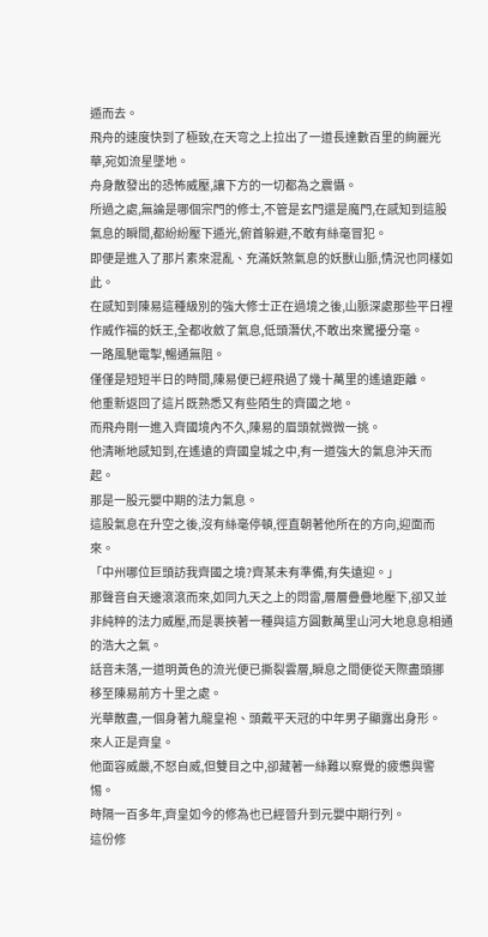遁而去。
飛舟的速度快到了極致,在天穹之上拉出了一道長達數百里的絢麗光華,宛如流星墜地。
舟身散發出的恐怖威壓,讓下方的一切都為之震懾。
所過之處,無論是哪個宗門的修士,不管是玄門還是魔門,在感知到這股氣息的瞬間,都紛紛壓下遁光,俯首躲避,不敢有絲毫冒犯。
即便是進入了那片素來混亂、充滿妖煞氣息的妖獸山脈,情況也同樣如此。
在感知到陳易這種級別的強大修士正在過境之後,山脈深處那些平日裡作威作福的妖王,全都收斂了氣息,低頭潛伏,不敢出來驚擾分毫。
一路風馳電掣,暢通無阻。
僅僅是短短半日的時間,陳易便已經飛過了幾十萬里的遙遠距離。
他重新返回了這片既熟悉又有些陌生的齊國之地。
而飛舟剛一進入齊國境內不久,陳易的眉頭就微微一挑。
他清晰地感知到,在遙遠的齊國皇城之中,有一道強大的氣息沖天而起。
那是一股元嬰中期的法力氣息。
這股氣息在升空之後,沒有絲毫停頓,徑直朝著他所在的方向,迎面而來。
「中州哪位巨頭訪我齊國之境?齊某未有準備,有失遠迎。」
那聲音自天邊滾滾而來,如同九天之上的悶雷,層層疊疊地壓下,卻又並非純粹的法力威壓,而是裹挾著一種與這方圓數萬里山河大地息息相通的浩大之氣。
話音未落,一道明黃色的流光便已撕裂雲層,瞬息之間便從天際盡頭挪移至陳易前方十里之處。
光華散盡,一個身著九龍皇袍、頭戴平天冠的中年男子顯露出身形。
來人正是齊皇。
他面容威嚴,不怒自威,但雙目之中,卻藏著一絲難以察覺的疲憊與警惕。
時隔一百多年,齊皇如今的修為也已經晉升到元嬰中期行列。
這份修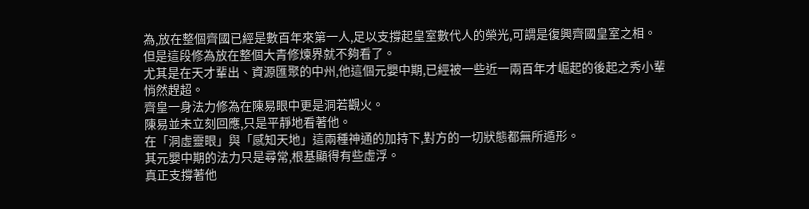為,放在整個齊國已經是數百年來第一人,足以支撐起皇室數代人的榮光,可謂是復興齊國皇室之相。
但是這段修為放在整個大青修煉界就不夠看了。
尤其是在天才輩出、資源匯聚的中州,他這個元嬰中期,已經被一些近一兩百年才崛起的後起之秀小輩悄然趕超。
齊皇一身法力修為在陳易眼中更是洞若觀火。
陳易並未立刻回應,只是平靜地看著他。
在「洞虛靈眼」與「感知天地」這兩種神通的加持下,對方的一切狀態都無所遁形。
其元嬰中期的法力只是尋常,根基顯得有些虛浮。
真正支撐著他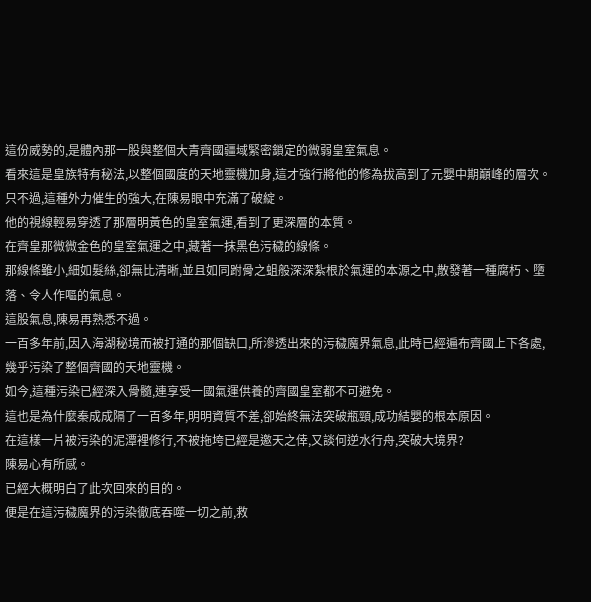這份威勢的,是體內那一股與整個大青齊國疆域緊密鎖定的微弱皇室氣息。
看來這是皇族特有秘法,以整個國度的天地靈機加身,這才強行將他的修為拔高到了元嬰中期巔峰的層次。
只不過,這種外力催生的強大,在陳易眼中充滿了破綻。
他的視線輕易穿透了那層明黃色的皇室氣運,看到了更深層的本質。
在齊皇那微微金色的皇室氣運之中,藏著一抹黑色污穢的線條。
那線條雖小,細如髮絲,卻無比清晰,並且如同跗骨之蛆般深深紮根於氣運的本源之中,散發著一種腐朽、墮落、令人作嘔的氣息。
這股氣息,陳易再熟悉不過。
一百多年前,因入海湖秘境而被打通的那個缺口,所滲透出來的污穢魔界氣息,此時已經遍布齊國上下各處,幾乎污染了整個齊國的天地靈機。
如今,這種污染已經深入骨髓,連享受一國氣運供養的齊國皇室都不可避免。
這也是為什麼秦成成隔了一百多年,明明資質不差,卻始終無法突破瓶頸,成功結嬰的根本原因。
在這樣一片被污染的泥潭裡修行,不被拖垮已經是邀天之倖,又談何逆水行舟,突破大境界?
陳易心有所感。
已經大概明白了此次回來的目的。
便是在這污穢魔界的污染徹底吞噬一切之前,救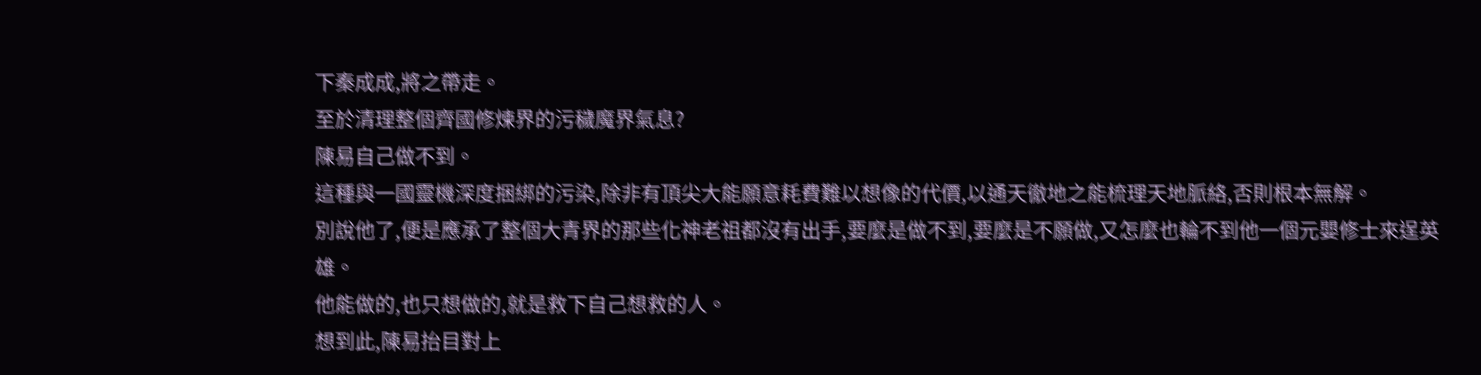下秦成成,將之帶走。
至於清理整個齊國修煉界的污穢魔界氣息?
陳易自己做不到。
這種與一國靈機深度捆綁的污染,除非有頂尖大能願意耗費難以想像的代價,以通天徹地之能梳理天地脈絡,否則根本無解。
別說他了,便是應承了整個大青界的那些化神老祖都沒有出手,要麼是做不到,要麼是不願做,又怎麼也輪不到他一個元嬰修士來逞英雄。
他能做的,也只想做的,就是救下自己想救的人。
想到此,陳易抬目對上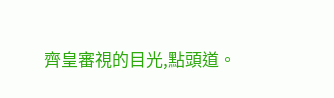齊皇審視的目光,點頭道。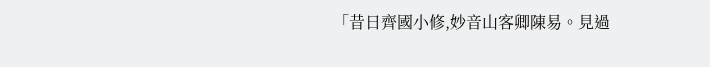「昔日齊國小修,妙音山客卿陳易。見過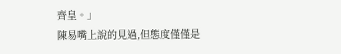齊皇。」
陳易嘴上說的見過,但態度僅僅是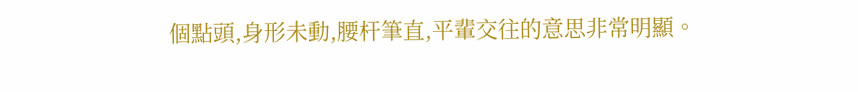個點頭,身形未動,腰杆筆直,平輩交往的意思非常明顯。